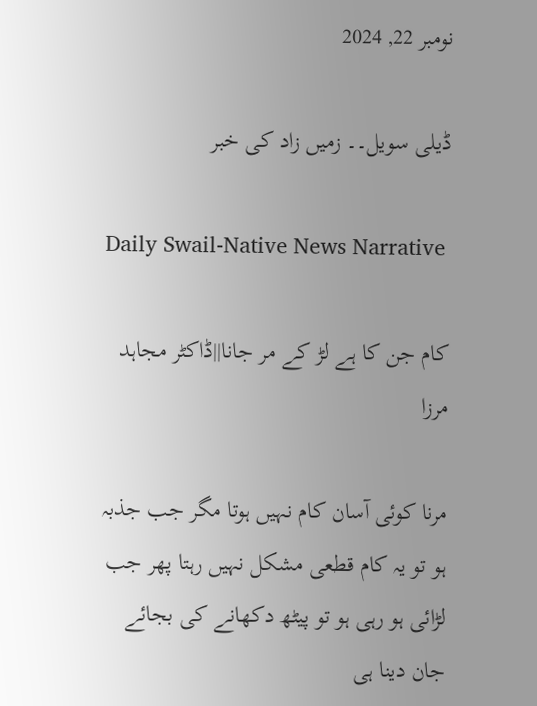نومبر 22, 2024

ڈیلی سویل۔۔ زمیں زاد کی خبر

Daily Swail-Native News Narrative

کام جن کا ہے لڑ کے مر جانا||ڈاکٹر مجاہد مرزا

مرنا کوئی آسان کام نہیں ہوتا مگر جب جذبہ ہو تو یہ کام قطعی مشکل نہیں رہتا پھر جب لڑائی ہو رہی ہو تو پیٹھ دکھانے کی بجائے جان دینا ہی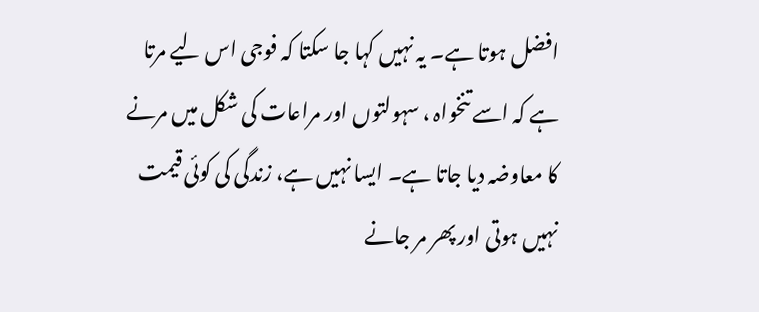افضل ہوتا ہے۔ یہ نہیں کہا جا سکتا کہ فوجی اس لیے مرتا ہے کہ اسے تنخواہ ، سہولتوں اور مراعات کی شکل میں مرنے کا معاوضہ دیا جاتا ہے۔ ایسا نہیں ہے، زندگی کی کوئی قیمت نہیں ہوتی اور پھر مر جانے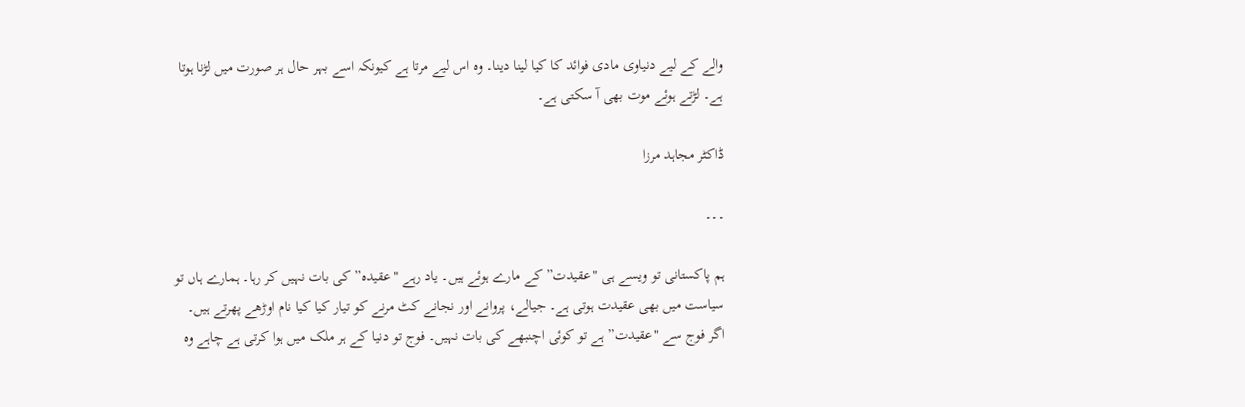والے کے لیے دنیاوی مادی فوائد کا کیا لینا دینا۔ وہ اس لیے مرتا ہے کیونکہ اسے بہر حال ہر صورت میں لڑنا ہوتا ہے۔ لڑتے ہوئے موت بھی آ سکتی ہے۔

ڈاکٹر مجاہد مرزا

۔۔۔

ہم پاکستانی تو ویسے ہی "عقیدت” کے مارے ہوئے ہیں۔ یاد رہے "عقیدہ” کی بات نہیں کر رہا۔ ہمارے ہاں تو سیاست میں بھی عقیدت ہوتی ہے۔ جیالے، پروانے اور نجانے کٹ مرنے کو تیار کیا کیا نام اوڑھے پھرتے ہیں۔ اگر فوج سے "عقیدت” ہے تو کوئی اچنبھے کی بات نہیں۔ فوج تو دنیا کے ہر ملک میں ہوا کرتی ہے چاہے وہ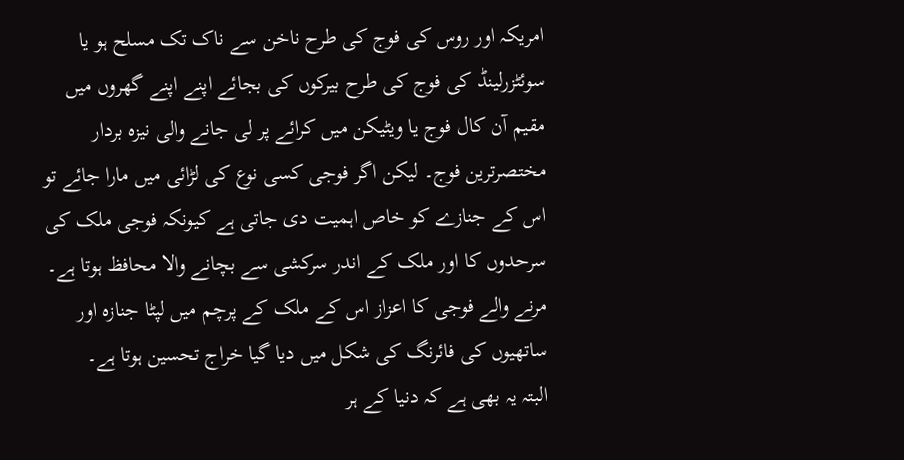امریکہ اور روس کی فوج کی طرح ناخن سے ناک تک مسلح ہو یا سوئٹزرلینڈ کی فوج کی طرح بیرکوں کی بجائے اپنے اپنے گھروں میں مقیم آن کال فوج یا ویٹیکن میں کرائے پر لی جانے والی نیزہ بردار مختصرترین فوج۔ لیکن اگر فوجی کسی نوع کی لڑائی میں مارا جائے تو اس کے جنازے کو خاص اہمیت دی جاتی ہے کیونکہ فوجی ملک کی سرحدوں کا اور ملک کے اندر سرکشی سے بچانے والا محافظ ہوتا ہے۔ مرنے والے فوجی کا اعزاز اس کے ملک کے پرچم میں لپٹا جنازہ اور ساتھیوں کی فائرنگ کی شکل میں دیا گیا خراج تحسین ہوتا ہے۔
البتہ یہ بھی ہے کہ دنیا کے ہر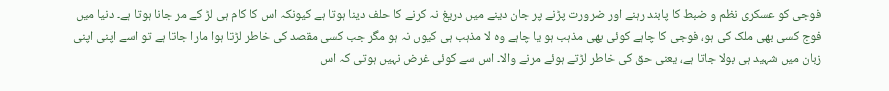فوجی کو عسکری نظم و ضبط کا پابند رہنے اور ضرورت پڑنے پر جان دینے میں دریغ نہ کرنے کا حلف دینا ہوتا ہے کیونکہ اس کا کام ہی لڑ کے مر جانا ہوتا ہے۔ دنیا میں فوج کسی بھی ملک کی ہو، فوجی کا چاہے کوئی بھی مذہب ہو یا چاہے وہ لا مذہب ہی کیوں نہ ہو مگر جب کسی مقصد کی خاطر لڑتا ہوا مارا جاتا ہے تو اسے اپنی اپنی زبان میں شہید ہی بولا جاتا ہے، یعنی حق کی خاطر لڑتے ہوئے مرنے والا۔ اس سے کوئی غرض نہیں ہوتی کہ اس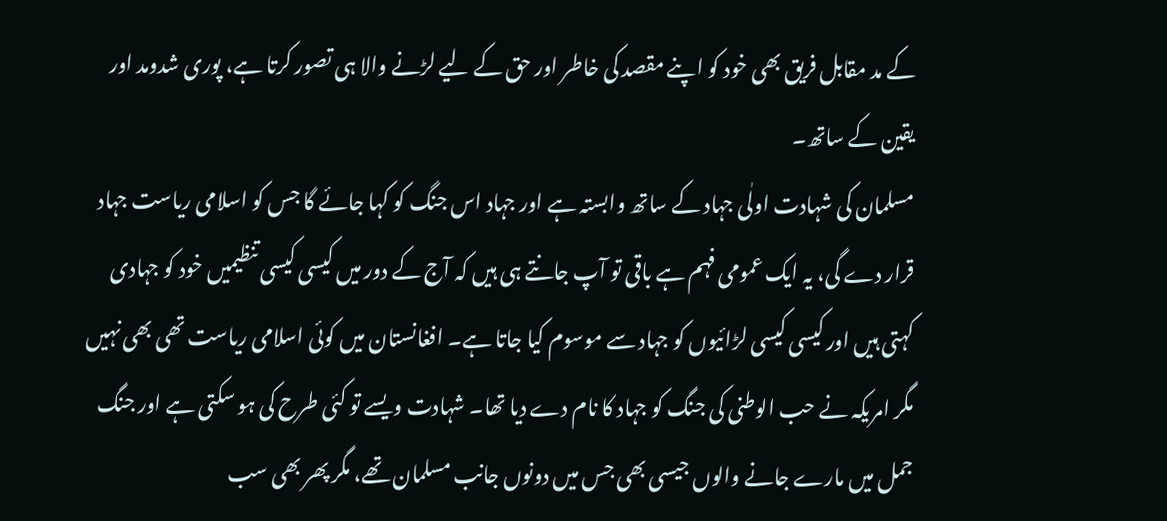کے مد مقابل فریق بھی خود کو اپنے مقصد کی خاطر اور حق کے لیے لڑنے والا ہی تصور کرتا ہے، پوری شدومد اور یقین کے ساتھ۔
مسلمان کی شہادت اولٰی جہاد کے ساتھ وابستہ ہے اور جہاد اس جنگ کو کہا جائے گا جس کو اسلامی ریاست جہاد قرار دے گی، یہ ایک عمومی فہم ہے باقی تو آپ جانتے ہی ہیں کہ آج کے دور میں کیسی کیسی تنظیمیں خود کو جہادی کہتی ہیں اور کیسی کیسی لڑائیوں کو جہاد سے موسوم کیا جاتا ہے۔ افغانستان میں کوئی اسلامی ریاست تھی بھی نہیں مگر امریکہ نے حب الوطنی کی جنگ کو جہاد کا نام دے دیا تھا۔ شہادت ویسے تو کئی طرح کی ہو سکتی ہے اور جنگ جمل میں مارے جانے والوں جیسی بھی جس میں دونوں جانب مسلمان تھے، مگر پھر بھی سب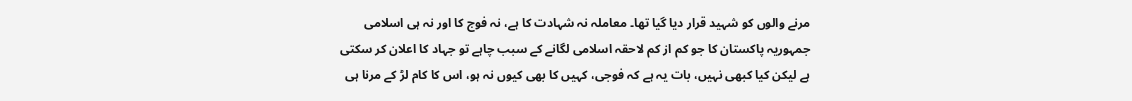مرنے والوں کو شہید قرار دیا گیا تھا۔ معاملہ نہ شہادت کا ہے، نہ فوج کا اور نہ ہی اسلامی جمہوریہ پاکستان کا جو کم از کم لاحقہ اسلامی لگانے کے سبب چاہے تو جہاد کا اعلان کر سکتی ہے لیکن کیا کبھی نہیں، بات یہ ہے کہ فوجی، کہیں کا بھی کیوں نہ ہو، اس کا کام لڑ کے مرنا ہی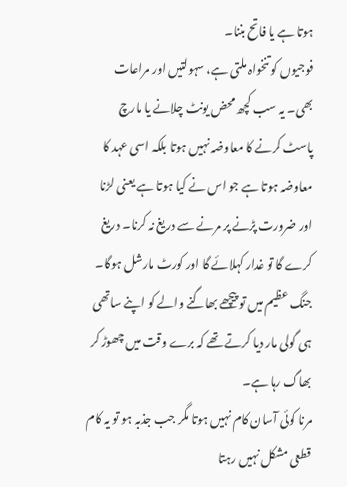ہوتا ہے یا فاتح بننا۔
فوجیوں کو تنخواہ ملتی ہے، سہولتیں اور مراعات بھی۔ یہ سب کچھ محض یونٹ چلانے یا مارچ پاسٹ کرنے کا معاوضہ نہیں ہوتا بلکہ اسی عہد کا معاوضہ ہوتا ہے جو اس نے کیا ہوتا ہے یعنی لڑنا اور ضرورت پڑنے پر مرنے سے دریغ نہ کرنا۔ دریغ کرے گا تو غدار کہلائے گا اور کورٹ مارشل ہوگا۔ جنگ عظیم میں تو پیچھے بھاگنے والے کو اپنے ساتھی ہی گولی مار دیا کرتے تھے کہ برے وقت میں چھوڑ کر بھاگ رہا ہے۔
مرنا کوئی آسان کام نہیں ہوتا مگر جب جذبہ ہو تو یہ کام قطعی مشکل نہیں رہتا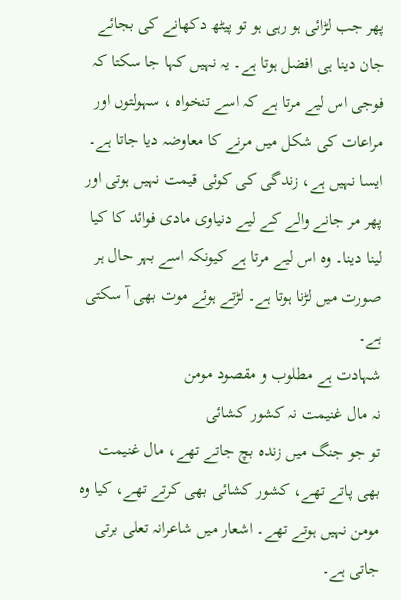پھر جب لڑائی ہو رہی ہو تو پیٹھ دکھانے کی بجائے جان دینا ہی افضل ہوتا ہے۔ یہ نہیں کہا جا سکتا کہ فوجی اس لیے مرتا ہے کہ اسے تنخواہ ، سہولتوں اور مراعات کی شکل میں مرنے کا معاوضہ دیا جاتا ہے۔ ایسا نہیں ہے، زندگی کی کوئی قیمت نہیں ہوتی اور پھر مر جانے والے کے لیے دنیاوی مادی فوائد کا کیا لینا دینا۔ وہ اس لیے مرتا ہے کیونکہ اسے بہر حال ہر صورت میں لڑنا ہوتا ہے۔ لڑتے ہوئے موت بھی آ سکتی ہے۔
شہادت ہے مطلوب و مقصود مومن
نہ مال غنیمت نہ کشور کشائی
تو جو جنگ میں زندہ بچ جاتے تھے، مال غنیمت بھی پاتے تھے، کشور کشائی بھی کرتے تھے، کیا وہ مومن نہیں ہوتے تھے۔ اشعار میں شاعرانہ تعلی برتی جاتی ہے۔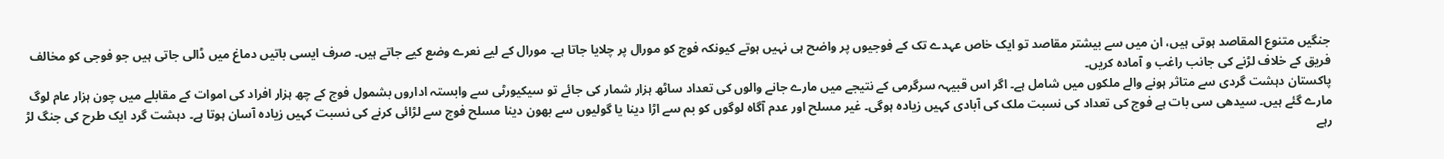جنگیں متنوع المقاصد ہوتی ہیں، ان میں سے بیشتر مقاصد تو ایک خاص عہدے تک کے فوجیوں پر واضح ہی نہیں ہوتے کیونکہ فوج کو مورال پر چلایا جاتا ہے۔ مورال کے لیے نعرے وضع کیے جاتے ہیں۔ صرف ایسی باتیں دماغ میں ڈالی جاتی ہیں جو فوجی کو مخالف فریق کے خلاف لڑنے کی جانب راغب و آمادہ کریں۔
پاکستان دہشت گردی سے متاثر ہونے والے ملکوں میں شامل ہے۔ اگر اس قبیہہ سرگرمی کے نتیجے میں مارے جانے والوں کی تعداد ساٹھ ہزار شمار کی جائے تو سیکیورٹی سے وابستہ اداروں بشمول فوج کے چھ ہزار افراد کی اموات کے مقابلے میں چون ہزار عام لوگ مارے گئے ہیں۔ سیدھی سی بات ہے فوج کی تعداد کی نسبت ملک کی آبادی کہیں زیادہ ہوگی۔ غیر مسلح اور عدم آگاہ لوگوں کو بم سے اڑا دینا یا گولیوں سے بھون دینا مسلح فوج سے لڑائی کرنے کی نسبت کہیں زیادہ آسان ہوتا ہے۔ دہشت گرد ایک طرح کی جنگ لڑ رہے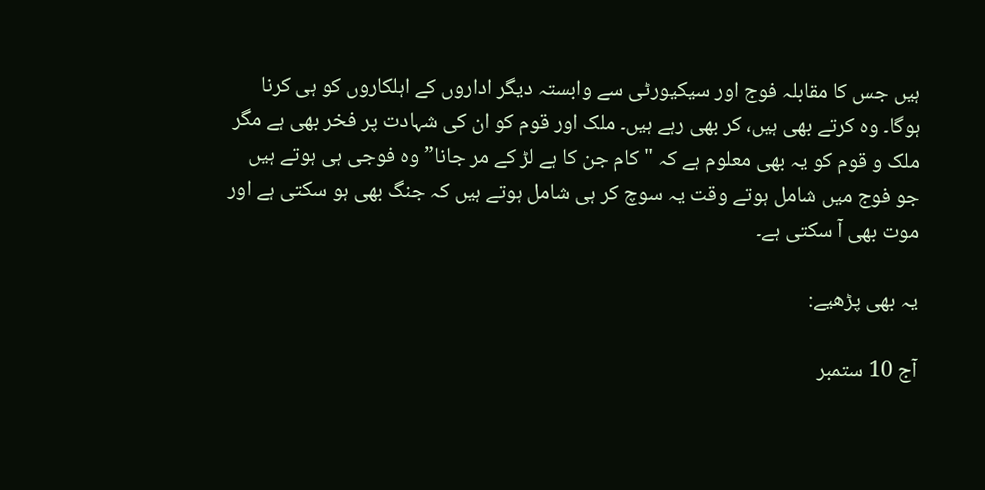ہیں جس کا مقابلہ فوج اور سیکیورٹی سے وابستہ دیگر اداروں کے اہلکاروں کو ہی کرنا ہوگا۔ وہ کرتے بھی ہیں، کر بھی رہے ہیں۔ ملک اور قوم کو ان کی شہادت پر فخر بھی ہے مگر ملک و قوم کو یہ بھی معلوم ہے کہ "کام جن کا ہے لڑ کے مر جانا” وہ فوجی ہی ہوتے ہیں جو فوج میں شامل ہوتے وقت یہ سوچ کر ہی شامل ہوتے ہیں کہ جنگ بھی ہو سکتی ہے اور موت بھی آ سکتی ہے۔

یہ بھی پڑھیے:

آج 10 ستمبر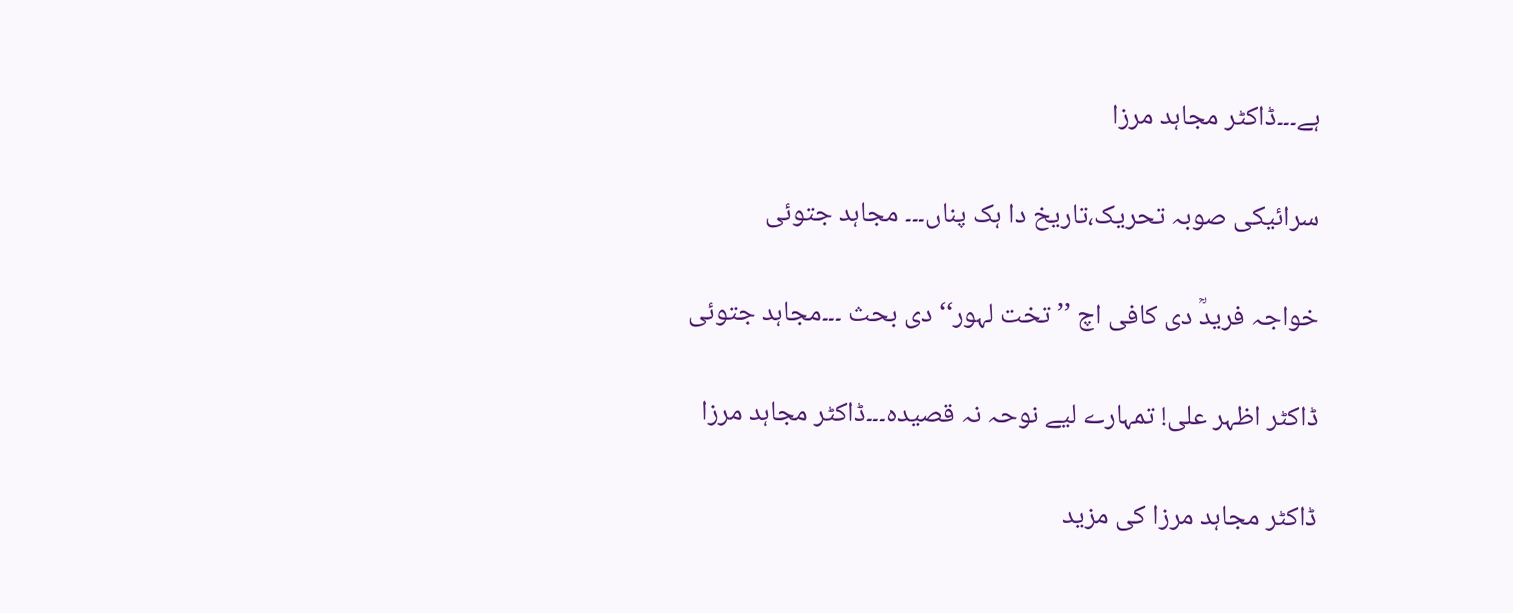ہے۔۔۔ڈاکٹر مجاہد مرزا

سرائیکی صوبہ تحریک،تاریخ دا ہک پناں۔۔۔ مجاہد جتوئی

خواجہ فریدؒ دی کافی اچ ’’تخت لہور‘‘ دی بحث ۔۔۔مجاہد جتوئی

ڈاکٹر اظہر علی! تمہارے لیے نوحہ نہ قصیدہ۔۔۔ڈاکٹر مجاہد مرزا

ڈاکٹر مجاہد مرزا کی مزید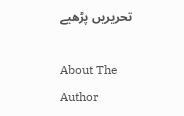تحریریں پڑھیے

About The Author